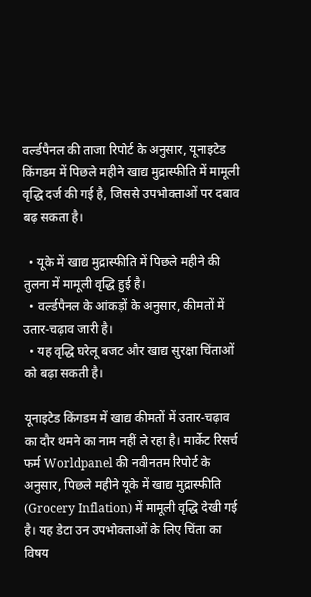वर्ल्डपैनल की ताजा रिपोर्ट के अनुसार, यूनाइटेड किंगडम में पिछले महीने खाद्य मुद्रास्फीति में मामूली वृद्धि दर्ज की गई है, जिससे उपभोक्ताओं पर दबाव बढ़ सकता है।

  • यूके में खाद्य मुद्रास्फीति में पिछले महीने की तुलना में मामूली वृद्धि हुई है।
  • वर्ल्डपैनल के आंकड़ों के अनुसार, कीमतों में उतार-चढ़ाव जारी है।
  • यह वृद्धि घरेलू बजट और खाद्य सुरक्षा चिंताओं को बढ़ा सकती है।

यूनाइटेड किंगडम में खाद्य कीमतों में उतार-चढ़ाव का दौर थमने का नाम नहीं ले रहा है। मार्केट रिसर्च फर्म Worldpanel की नवीनतम रिपोर्ट के अनुसार, पिछले महीने यूके में खाद्य मुद्रास्फीति (Grocery Inflation) में मामूली वृद्धि देखी गई है। यह डेटा उन उपभोक्ताओं के लिए चिंता का विषय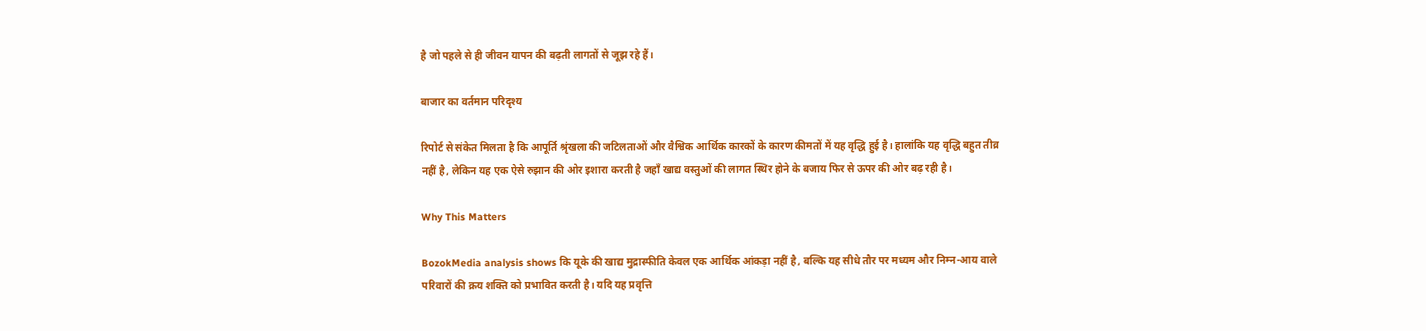है जो पहले से ही जीवन यापन की बढ़ती लागतों से जूझ रहे हैं।

बाजार का वर्तमान परिदृश्य

रिपोर्ट से संकेत मिलता है कि आपूर्ति श्रृंखला की जटिलताओं और वैश्विक आर्थिक कारकों के कारण कीमतों में यह वृद्धि हुई है। हालांकि यह वृद्धि बहुत तीव्र नहीं है, लेकिन यह एक ऐसे रुझान की ओर इशारा करती है जहाँ खाद्य वस्तुओं की लागत स्थिर होने के बजाय फिर से ऊपर की ओर बढ़ रही है।

Why This Matters

BozokMedia analysis shows कि यूके की खाद्य मुद्रास्फीति केवल एक आर्थिक आंकड़ा नहीं है, बल्कि यह सीधे तौर पर मध्यम और निम्न-आय वाले परिवारों की क्रय शक्ति को प्रभावित करती है। यदि यह प्रवृत्ति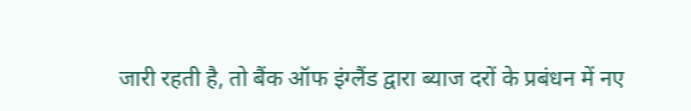जारी रहती है, तो बैंक ऑफ इंग्लैंड द्वारा ब्याज दरों के प्रबंधन में नए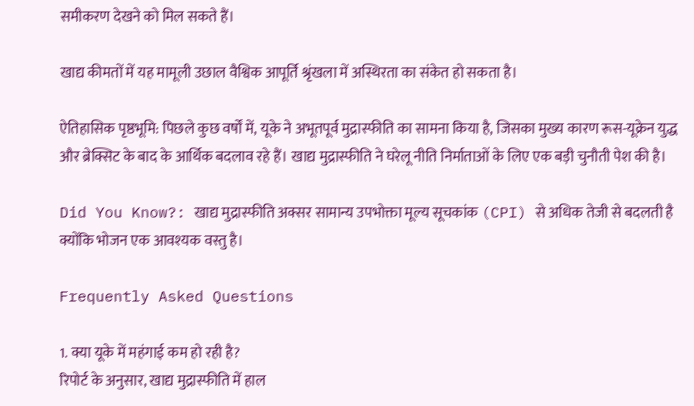समीकरण देखने को मिल सकते हैं।

खाद्य कीमतों में यह मामूली उछाल वैश्विक आपूर्ति श्रृंखला में अस्थिरता का संकेत हो सकता है।

ऐतिहासिक पृष्ठभूमि: पिछले कुछ वर्षों में, यूके ने अभूतपूर्व मुद्रास्फीति का सामना किया है, जिसका मुख्य कारण रूस-यूक्रेन युद्ध और ब्रेक्सिट के बाद के आर्थिक बदलाव रहे हैं। खाद्य मुद्रास्फीति ने घरेलू नीति निर्माताओं के लिए एक बड़ी चुनौती पेश की है।

Did You Know?: खाद्य मुद्रास्फीति अक्सर सामान्य उपभोक्ता मूल्य सूचकांक (CPI) से अधिक तेजी से बदलती है क्योंकि भोजन एक आवश्यक वस्तु है।

Frequently Asked Questions

1. क्या यूके में महंगाई कम हो रही है?
रिपोर्ट के अनुसार, खाद्य मुद्रास्फीति में हाल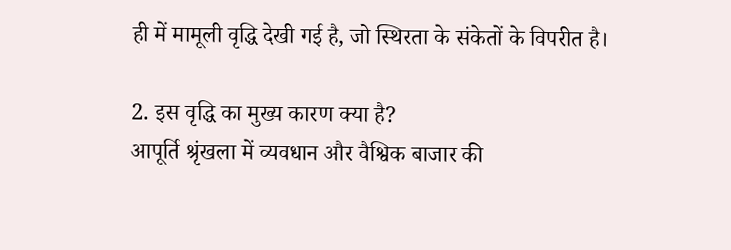ही में मामूली वृद्धि देखी गई है, जो स्थिरता के संकेतों के विपरीत है।

2. इस वृद्धि का मुख्य कारण क्या है?
आपूर्ति श्रृंखला में व्यवधान और वैश्विक बाजार की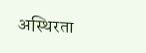अस्थिरता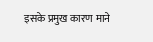इसके प्रमुख कारण माने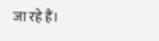जा रहे हैं।